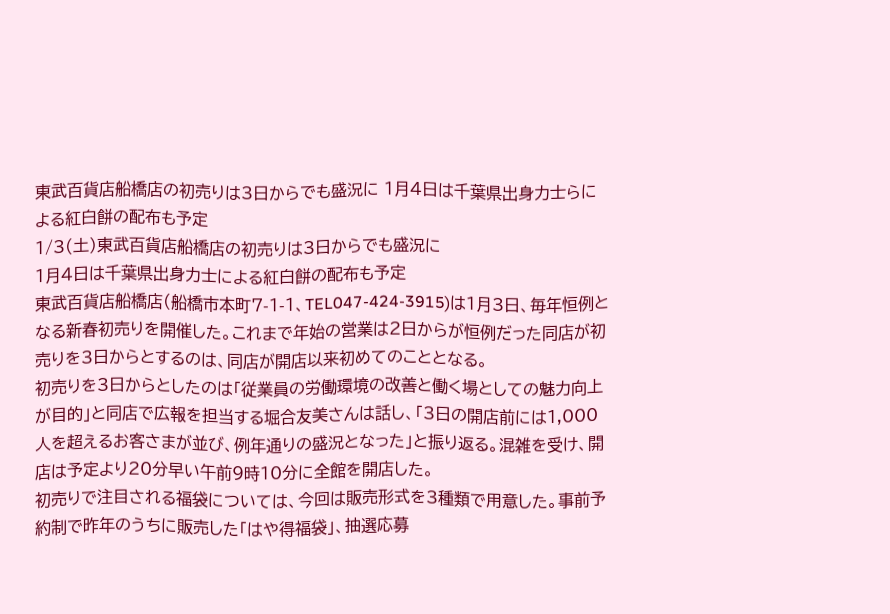東武百貨店船橋店の初売りは3日からでも盛況に 1月4日は千葉県出身力士らによる紅白餅の配布も予定
1/3(土)東武百貨店船橋店の初売りは3日からでも盛況に
1月4日は千葉県出身力士による紅白餅の配布も予定
東武百貨店船橋店(船橋市本町7-1-1、TEL047-424-3915)は1月3日、毎年恒例となる新春初売りを開催した。これまで年始の営業は2日からが恒例だった同店が初売りを3日からとするのは、同店が開店以来初めてのこととなる。
初売りを3日からとしたのは「従業員の労働環境の改善と働く場としての魅力向上が目的」と同店で広報を担当する堀合友美さんは話し、「3日の開店前には1,000人を超えるお客さまが並び、例年通りの盛況となった」と振り返る。混雑を受け、開店は予定より20分早い午前9時10分に全館を開店した。
初売りで注目される福袋については、今回は販売形式を3種類で用意した。事前予約制で昨年のうちに販売した「はや得福袋」、抽選応募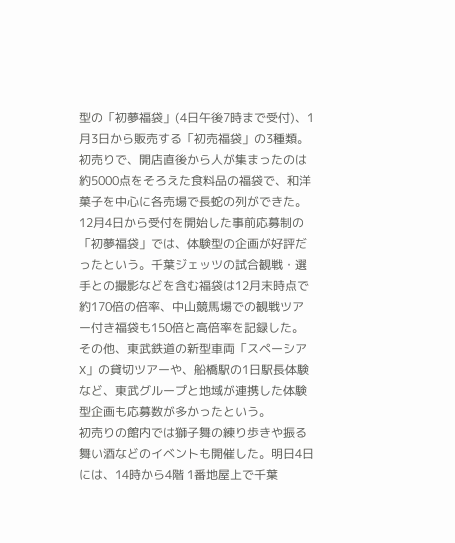型の「初夢福袋」(4日午後7時まで受付)、1月3日から販売する「初売福袋」の3種類。
初売りで、開店直後から人が集まったのは約5000点をそろえた食料品の福袋で、和洋菓子を中心に各売場で長蛇の列ができた。
12月4日から受付を開始した事前応募制の「初夢福袋」では、体験型の企画が好評だったという。千葉ジェッツの試合観戦・選手との撮影などを含む福袋は12月末時点で約170倍の倍率、中山競馬場での観戦ツアー付き福袋も150倍と高倍率を記録した。
その他、東武鉄道の新型車両「スペーシアX」の貸切ツアーや、船橋駅の1日駅長体験など、東武グループと地域が連携した体験型企画も応募数が多かったという。
初売りの館内では獅子舞の練り歩きや振る舞い酒などのイベントも開催した。明日4日には、14時から4階 1番地屋上で千葉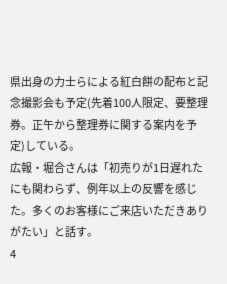県出身の力士らによる紅白餅の配布と記念撮影会も予定(先着100人限定、要整理券。正午から整理券に関する案内を予定)している。
広報・堀合さんは「初売りが1日遅れたにも関わらず、例年以上の反響を感じた。多くのお客様にご来店いただきありがたい」と話す。
4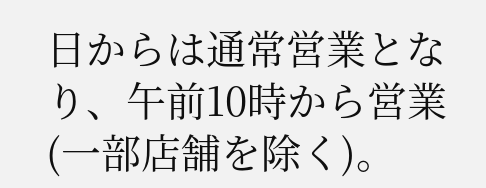日からは通常営業となり、午前10時から営業(一部店舗を除く)。